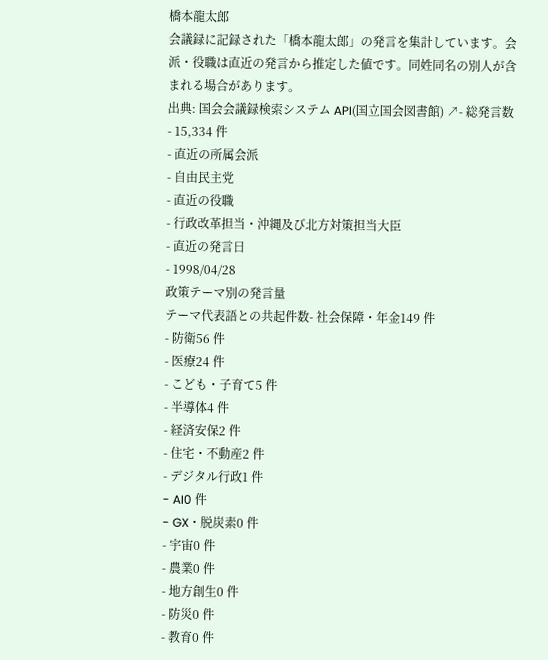橋本龍太郎
会議録に記録された「橋本龍太郎」の発言を集計しています。会派・役職は直近の発言から推定した値です。同姓同名の別人が含まれる場合があります。
出典: 国会会議録検索システム API(国立国会図書館) ↗- 総発言数
- 15,334 件
- 直近の所属会派
- 自由民主党
- 直近の役職
- 行政改革担当・沖縄及び北方対策担当大臣
- 直近の発言日
- 1998/04/28
政策テーマ別の発言量
テーマ代表語との共起件数- 社会保障・年金149 件
- 防衛56 件
- 医療24 件
- こども・子育て5 件
- 半導体4 件
- 経済安保2 件
- 住宅・不動産2 件
- デジタル行政1 件
- AI0 件
- GX・脱炭素0 件
- 宇宙0 件
- 農業0 件
- 地方創生0 件
- 防災0 件
- 教育0 件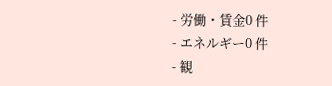- 労働・賃金0 件
- エネルギー0 件
- 観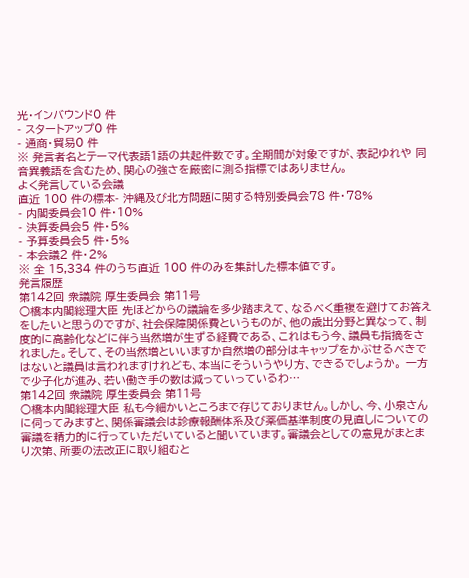光・インバウンド0 件
- スタートアップ0 件
- 通商・貿易0 件
※ 発言者名とテーマ代表語1語の共起件数です。全期間が対象ですが、表記ゆれや 同音異義語を含むため、関心の強さを厳密に測る指標ではありません。
よく発言している会議
直近 100 件の標本- 沖縄及び北方問題に関する特別委員会78 件・78%
- 内閣委員会10 件・10%
- 決算委員会5 件・5%
- 予算委員会5 件・5%
- 本会議2 件・2%
※ 全 15,334 件のうち直近 100 件のみを集計した標本値です。
発言履歴
第142回 衆議院 厚生委員会 第11号
○橋本内閣総理大臣 先ほどからの議論を多少踏まえて、なるべく重複を避けてお答えをしたいと思うのですが、社会保障関係費というものが、他の歳出分野と異なって、制度的に高齢化などに伴う当然増が生ずる経費である、これはもう今、議員も指摘をされました。そして、その当然増といいますか自然増の部分はキャップをかぶせるべきではないと議員は言われますけれども、本当にそういうやり方、できるでしょうか。 一方で少子化が進み、若い働き手の数は減っていっているわ…
第142回 衆議院 厚生委員会 第11号
○橋本内閣総理大臣 私も今細かいところまで存じておりません。しかし、今、小泉さんに伺ってみますと、関係審議会は診療報酬体系及び薬価基準制度の見直しについての審議を精力的に行っていただいていると聞いています。審議会としての意見がまとまり次第、所要の法改正に取り組むと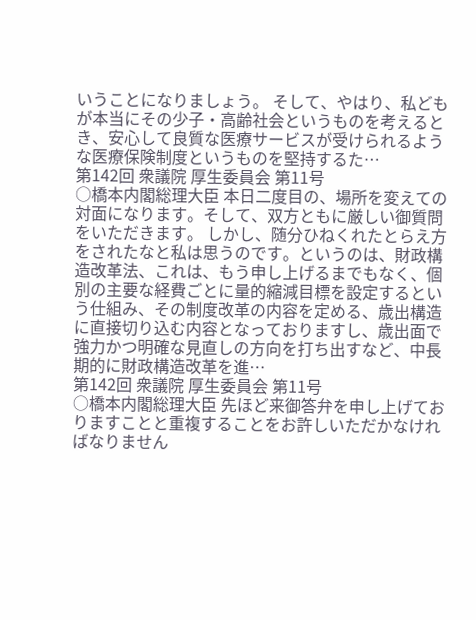いうことになりましょう。 そして、やはり、私どもが本当にその少子・高齢社会というものを考えるとき、安心して良質な医療サービスが受けられるような医療保険制度というものを堅持するた…
第142回 衆議院 厚生委員会 第11号
○橋本内閣総理大臣 本日二度目の、場所を変えての対面になります。そして、双方ともに厳しい御質問をいただきます。 しかし、随分ひねくれたとらえ方をされたなと私は思うのです。というのは、財政構造改革法、これは、もう申し上げるまでもなく、個別の主要な経費ごとに量的縮減目標を設定するという仕組み、その制度改革の内容を定める、歳出構造に直接切り込む内容となっておりますし、歳出面で強力かつ明確な見直しの方向を打ち出すなど、中長期的に財政構造改革を進…
第142回 衆議院 厚生委員会 第11号
○橋本内閣総理大臣 先ほど来御答弁を申し上げておりますことと重複することをお許しいただかなければなりません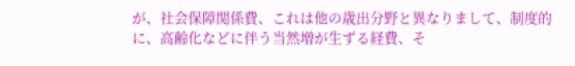が、社会保障関係費、これは他の歳出分野と異なりまして、制度的に、高齢化などに伴う当然増が生ずる経費、そ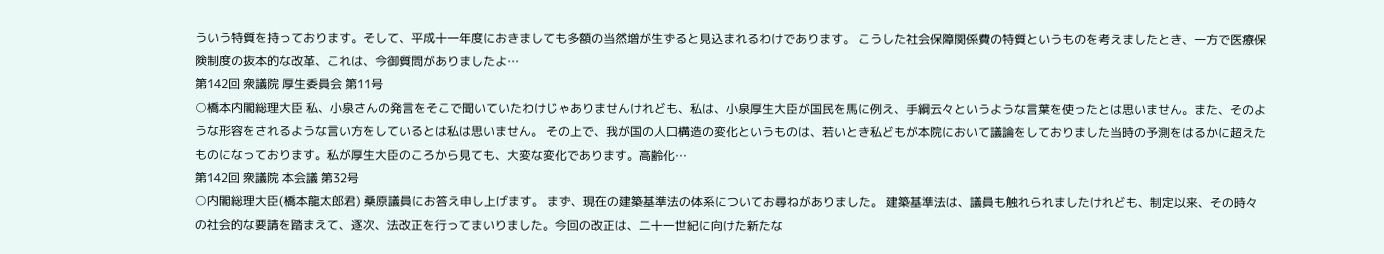ういう特質を持っております。そして、平成十一年度におきましても多額の当然増が生ずると見込まれるわけであります。 こうした社会保障関係費の特質というものを考えましたとき、一方で医療保険制度の抜本的な改革、これは、今御質問がありましたよ…
第142回 衆議院 厚生委員会 第11号
○橋本内閣総理大臣 私、小泉さんの発言をそこで聞いていたわけじゃありませんけれども、私は、小泉厚生大臣が国民を馬に例え、手綱云々というような言葉を使ったとは思いません。また、そのような形容をされるような言い方をしているとは私は思いません。 その上で、我が国の人口構造の変化というものは、若いとき私どもが本院において議論をしておりました当時の予測をはるかに超えたものになっております。私が厚生大臣のころから見ても、大変な変化であります。高齢化…
第142回 衆議院 本会議 第32号
○内閣総理大臣(橋本龍太郎君) 桑原議員にお答え申し上げます。 まず、現在の建築基準法の体系についてお尋ねがありました。 建築基準法は、議員も触れられましたけれども、制定以来、その時々の社会的な要請を踏まえて、逐次、法改正を行ってまいりました。今回の改正は、二十一世紀に向けた新たな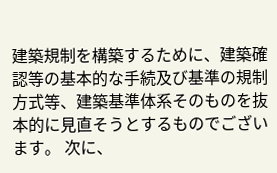建築規制を構築するために、建築確認等の基本的な手続及び基準の規制方式等、建築基準体系そのものを抜本的に見直そうとするものでございます。 次に、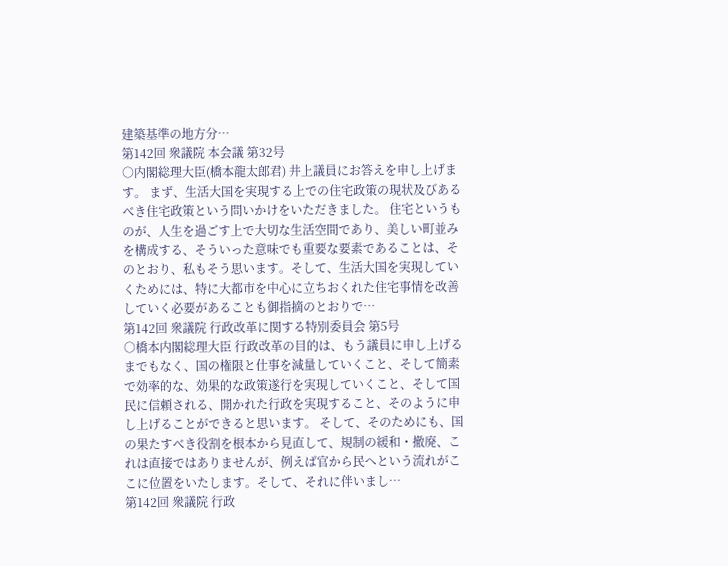建築基準の地方分…
第142回 衆議院 本会議 第32号
○内閣総理大臣(橋本龍太郎君) 井上議員にお答えを申し上げます。 まず、生活大国を実現する上での住宅政策の現状及びあるべき住宅政策という問いかけをいただきました。 住宅というものが、人生を過ごす上で大切な生活空間であり、美しい町並みを構成する、そういった意味でも重要な要素であることは、そのとおり、私もそう思います。そして、生活大国を実現していくためには、特に大都市を中心に立ちおくれた住宅事情を改善していく必要があることも御指摘のとおりで…
第142回 衆議院 行政改革に関する特別委員会 第5号
○橋本内閣総理大臣 行政改革の目的は、もう議員に申し上げるまでもなく、国の権限と仕事を減量していくこと、そして簡素で効率的な、効果的な政策遂行を実現していくこと、そして国民に信頼される、開かれた行政を実現すること、そのように申し上げることができると思います。 そして、そのためにも、国の果たすべき役割を根本から見直して、規制の緩和・撤廃、これは直接ではありませんが、例えば官から民へという流れがここに位置をいたします。そして、それに伴いまし…
第142回 衆議院 行政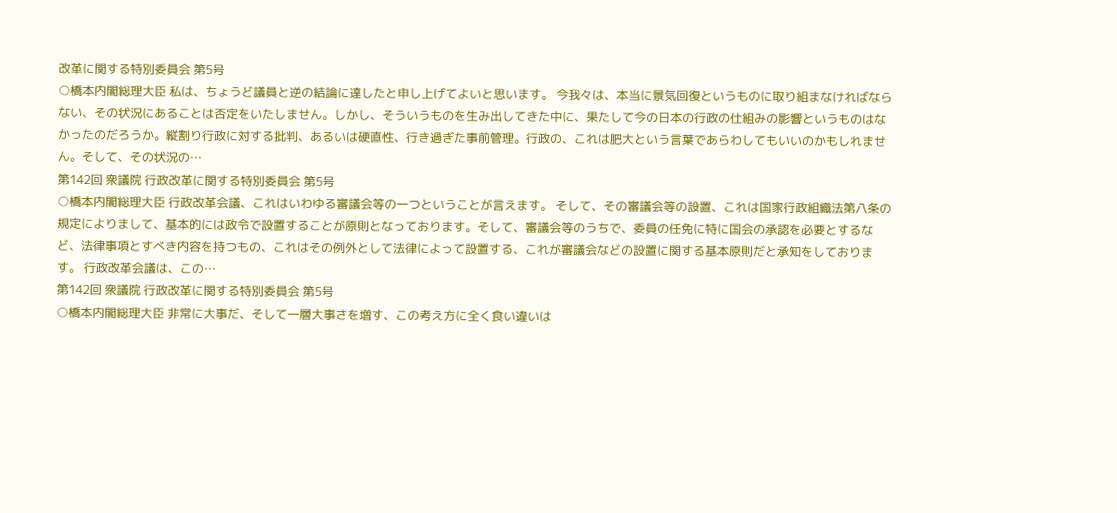改革に関する特別委員会 第5号
○橋本内閣総理大臣 私は、ちょうど議員と逆の結論に達したと申し上げてよいと思います。 今我々は、本当に景気回復というものに取り組まなければならない、その状況にあることは否定をいたしません。しかし、そういうものを生み出してきた中に、果たして今の日本の行政の仕組みの影響というものはなかったのだろうか。縦割り行政に対する批判、あるいは硬直性、行き過ぎた事前管理。行政の、これは肥大という言葉であらわしてもいいのかもしれません。そして、その状況の…
第142回 衆議院 行政改革に関する特別委員会 第5号
○橋本内閣総理大臣 行政改革会議、これはいわゆる審議会等の一つということが言えます。 そして、その審議会等の設置、これは国家行政組織法第八条の規定によりまして、基本的には政令で設置することが原則となっております。そして、審議会等のうちで、委員の任免に特に国会の承認を必要とするなど、法律事項とすべき内容を持つもの、これはその例外として法律によって設置する、これが審議会などの設置に関する基本原則だと承知をしております。 行政改革会議は、この…
第142回 衆議院 行政改革に関する特別委員会 第5号
○橋本内閣総理大臣 非常に大事だ、そして一層大事さを増す、この考え方に全く食い違いは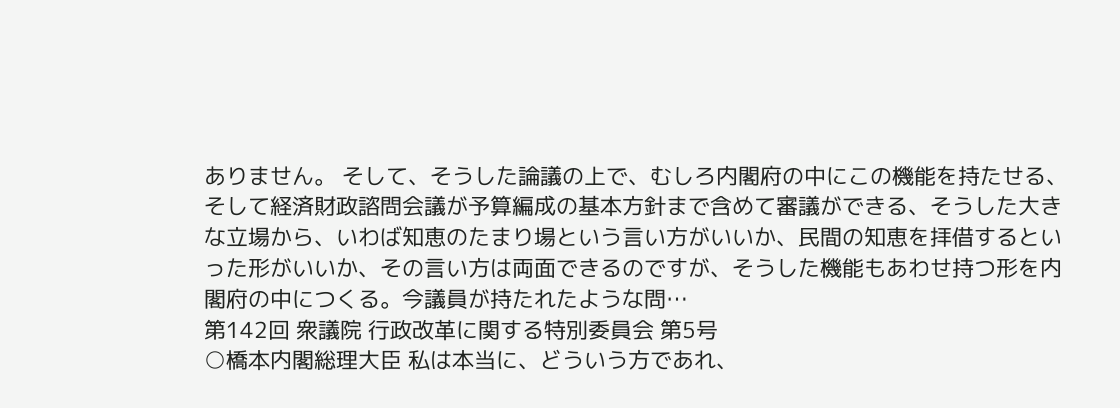ありません。 そして、そうした論議の上で、むしろ内閣府の中にこの機能を持たせる、そして経済財政諮問会議が予算編成の基本方針まで含めて審議ができる、そうした大きな立場から、いわば知恵のたまり場という言い方がいいか、民間の知恵を拝借するといった形がいいか、その言い方は両面できるのですが、そうした機能もあわせ持つ形を内閣府の中につくる。今議員が持たれたような問…
第142回 衆議院 行政改革に関する特別委員会 第5号
○橋本内閣総理大臣 私は本当に、どういう方であれ、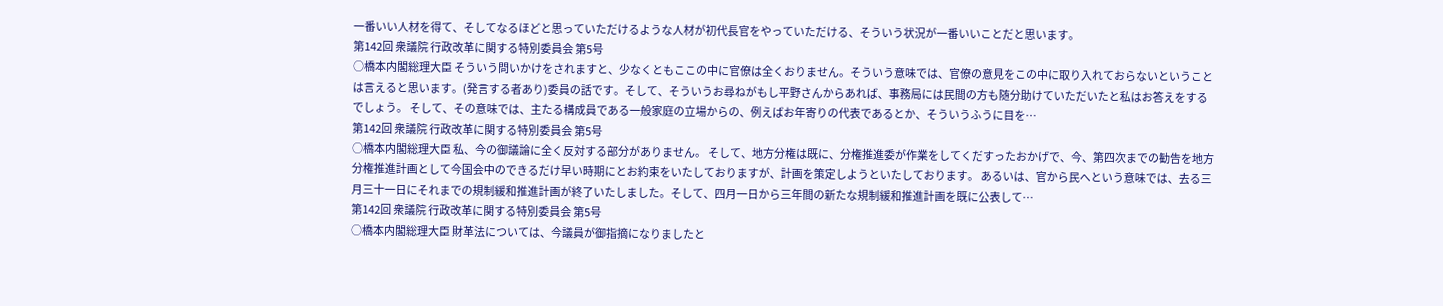一番いい人材を得て、そしてなるほどと思っていただけるような人材が初代長官をやっていただける、そういう状況が一番いいことだと思います。
第142回 衆議院 行政改革に関する特別委員会 第5号
○橋本内閣総理大臣 そういう問いかけをされますと、少なくともここの中に官僚は全くおりません。そういう意味では、官僚の意見をこの中に取り入れておらないということは言えると思います。(発言する者あり)委員の話です。そして、そういうお尋ねがもし平野さんからあれば、事務局には民間の方も随分助けていただいたと私はお答えをするでしょう。 そして、その意味では、主たる構成員である一般家庭の立場からの、例えばお年寄りの代表であるとか、そういうふうに目を…
第142回 衆議院 行政改革に関する特別委員会 第5号
○橋本内閣総理大臣 私、今の御議論に全く反対する部分がありません。 そして、地方分権は既に、分権推進委が作業をしてくだすったおかげで、今、第四次までの勧告を地方分権推進計画として今国会中のできるだけ早い時期にとお約束をいたしておりますが、計画を策定しようといたしております。 あるいは、官から民へという意味では、去る三月三十一日にそれまでの規制緩和推進計画が終了いたしました。そして、四月一日から三年間の新たな規制緩和推進計画を既に公表して…
第142回 衆議院 行政改革に関する特別委員会 第5号
○橋本内閣総理大臣 財革法については、今議員が御指摘になりましたと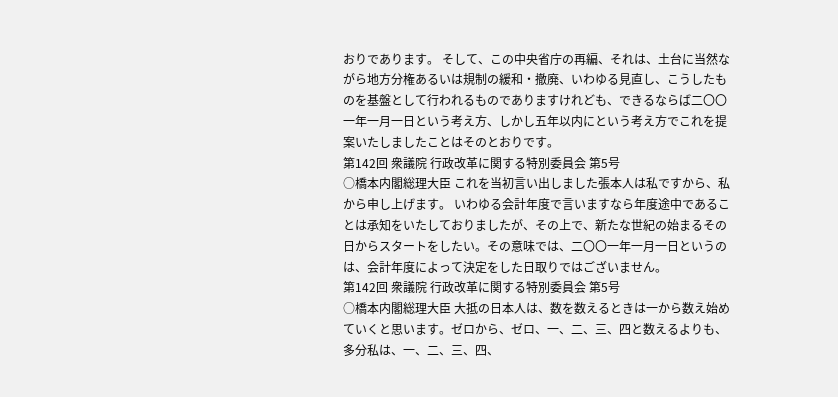おりであります。 そして、この中央省庁の再編、それは、土台に当然ながら地方分権あるいは規制の緩和・撤廃、いわゆる見直し、こうしたものを基盤として行われるものでありますけれども、できるならば二〇〇一年一月一日という考え方、しかし五年以内にという考え方でこれを提案いたしましたことはそのとおりです。
第142回 衆議院 行政改革に関する特別委員会 第5号
○橋本内閣総理大臣 これを当初言い出しました張本人は私ですから、私から申し上げます。 いわゆる会計年度で言いますなら年度途中であることは承知をいたしておりましたが、その上で、新たな世紀の始まるその日からスタートをしたい。その意味では、二〇〇一年一月一日というのは、会計年度によって決定をした日取りではございません。
第142回 衆議院 行政改革に関する特別委員会 第5号
○橋本内閣総理大臣 大抵の日本人は、数を数えるときは一から数え始めていくと思います。ゼロから、ゼロ、一、二、三、四と数えるよりも、多分私は、一、二、三、四、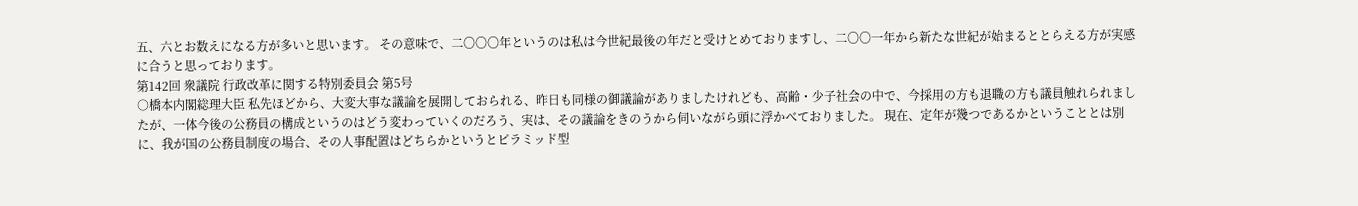五、六とお数えになる方が多いと思います。 その意味で、二〇〇〇年というのは私は今世紀最後の年だと受けとめておりますし、二〇〇一年から新たな世紀が始まるととらえる方が実感に合うと思っております。
第142回 衆議院 行政改革に関する特別委員会 第5号
○橋本内閣総理大臣 私先ほどから、大変大事な議論を展開しておられる、昨日も同様の御議論がありましたけれども、高齢・少子社会の中で、今採用の方も退職の方も議員触れられましたが、一体今後の公務員の構成というのはどう変わっていくのだろう、実は、その議論をきのうから伺いながら頭に浮かべておりました。 現在、定年が幾つであるかということとは別に、我が国の公務員制度の場合、その人事配置はどちらかというとピラミッド型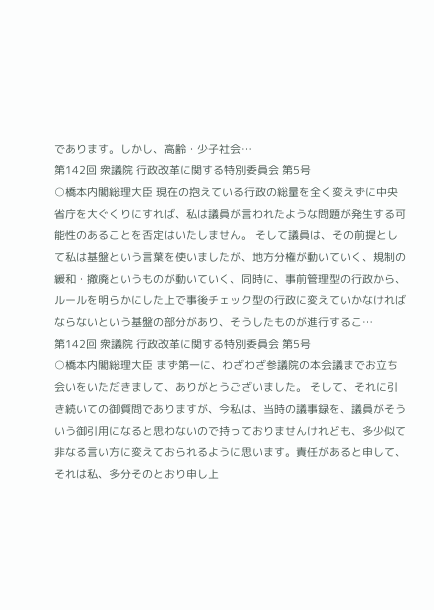であります。しかし、高齢・少子社会…
第142回 衆議院 行政改革に関する特別委員会 第5号
○橋本内閣総理大臣 現在の抱えている行政の総量を全く変えずに中央省庁を大ぐくりにすれば、私は議員が言われたような問題が発生する可能性のあることを否定はいたしません。 そして議員は、その前提として私は基盤という言葉を使いましたが、地方分権が動いていく、規制の緩和・撤廃というものが動いていく、同時に、事前管理型の行政から、ルールを明らかにした上で事後チェック型の行政に変えていかなければならないという基盤の部分があり、そうしたものが進行するこ…
第142回 衆議院 行政改革に関する特別委員会 第5号
○橋本内閣総理大臣 まず第一に、わざわざ参議院の本会議までお立ち会いをいただきまして、ありがとうございました。 そして、それに引き続いての御質問でありますが、今私は、当時の議事録を、議員がそういう御引用になると思わないので持っておりませんけれども、多少似て非なる言い方に変えておられるように思います。責任があると申して、それは私、多分そのとおり申し上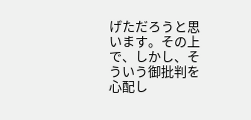げただろうと思います。その上で、しかし、そういう御批判を心配し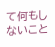て何もしないこと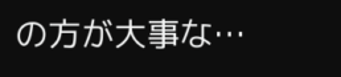の方が大事な…